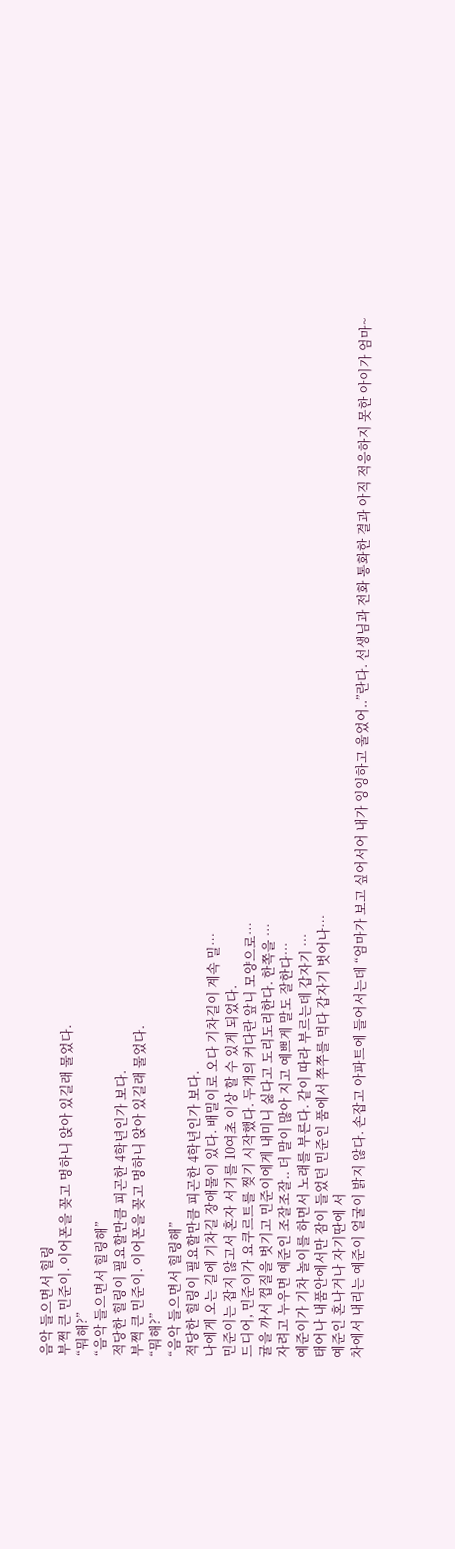음악 들으면서 힐링
부쩍 큰 민준이. 이어폰을 꽂고 멍하니 앉아 있길래 물었다.
“뭐해?”
“음악 들으면서 힐링해”
적당한 힐링이 필요할만큼 피곤한 4학년인가 보다.
부쩍 큰 민준이. 이어폰을 꽂고 멍하니 앉아 있길래 물었다.
“뭐해?”
“음악 들으면서 힐링해”
적당한 힐링이 필요할만큼 피곤한 4학년인가 보다.
나에게 오는 길에 기차길 장애물이 있다. 배밀이로 오다 기차길이 계속 밀…
민준이는 잡지 않고서 혼자 서기를 10여초 이상 할 수 있게 되었다.
드디어, 민준이가 요쿠르트를 찢기 시작했다. 두개의 커다란 앞니 모양으로…
귤을 까서 껍질을 벗기고 민준이에게 내미니 싫다고 도리도리한다. 한쪽을 …
자려고 누우면 예준인 조잘조잘.. 더 말이 많아 지고 예쁘게 말도 잘한다…
예준이가 기차 놀이를 하면서 노래를 부른다. 같이 따라 부르는데 갑자기 …
태어나 내품안에서만 잠이 들었던 민준인 품에서 쭈쭈를 먹다 갑자기 벗어나…
예준인 혼나거나 자기딴에 서
차에서 내리는 예준이 얼굴이 밝지 않다. 손잡고 아파트에 들어서는데 “엄마가 보고 싶어서어 내가 잉잉하고 울었어..”란다. 선생님과 전화 통화한 결과 아직 적응하지 못한 아이가 엄마~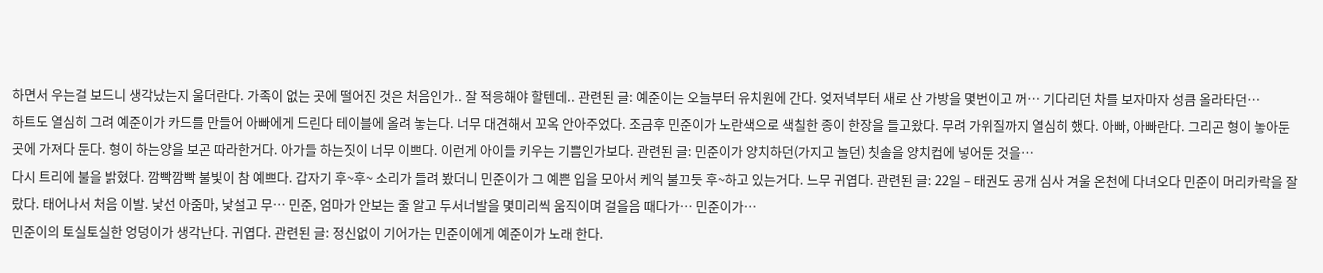하면서 우는걸 보드니 생각났는지 울더란다. 가족이 없는 곳에 떨어진 것은 처음인가.. 잘 적응해야 할텐데.. 관련된 글: 예준이는 오늘부터 유치원에 간다. 엊저녁부터 새로 산 가방을 몇번이고 꺼… 기다리던 차를 보자마자 성큼 올라타던…
하트도 열심히 그려 예준이가 카드를 만들어 아빠에게 드린다 테이블에 올려 놓는다. 너무 대견해서 꼬옥 안아주었다. 조금후 민준이가 노란색으로 색칠한 종이 한장을 들고왔다. 무려 가위질까지 열심히 했다. 아빠, 아빠란다. 그리곤 형이 놓아둔 곳에 가져다 둔다. 형이 하는양을 보곤 따라한거다. 아가들 하는짓이 너무 이쁘다. 이런게 아이들 키우는 기쁨인가보다. 관련된 글: 민준이가 양치하던(가지고 놀던) 칫솔을 양치컵에 넣어둔 것을…
다시 트리에 불을 밝혔다. 깜빡깜빡 불빛이 참 예쁘다. 갑자기 후~후~ 소리가 들려 봤더니 민준이가 그 예쁜 입을 모아서 케익 불끄듯 후~하고 있는거다. 느무 귀엽다. 관련된 글: 22일 – 태권도 공개 심사 겨울 온천에 다녀오다 민준이 머리카락을 잘랐다. 태어나서 처음 이발. 낯선 아줌마, 낯설고 무… 민준, 엄마가 안보는 줄 알고 두서너발을 몇미리씩 움직이며 걸을음 때다가… 민준이가…
민준이의 토실토실한 엉덩이가 생각난다. 귀엽다. 관련된 글: 정신없이 기어가는 민준이에게 예준이가 노래 한다.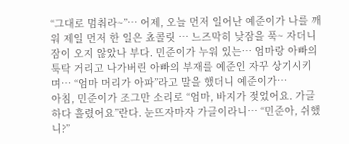“그대로 멈춰라~”… 어제, 오늘 먼저 일어난 예준이가 나를 깨워 제일 먼저 한 일은 쵸콜릿 … 느즈막히 낮잠을 푹~ 자더니 잠이 오지 않았나 부다. 민준이가 누워 있는… 엄마랑 아빠의 툭탁 거리고 나가버린 아빠의 부재를 예준인 자꾸 상기시키며… “엄마 머리가 아파”라고 말을 했더니 예준이가…
아침, 민준이가 조그만 소리로 “엄마, 바지가 젖었어요. 가글하다 흘렸어요”란다. 눈뜨자마자 가글이라니… “민준아, 쉬했니?”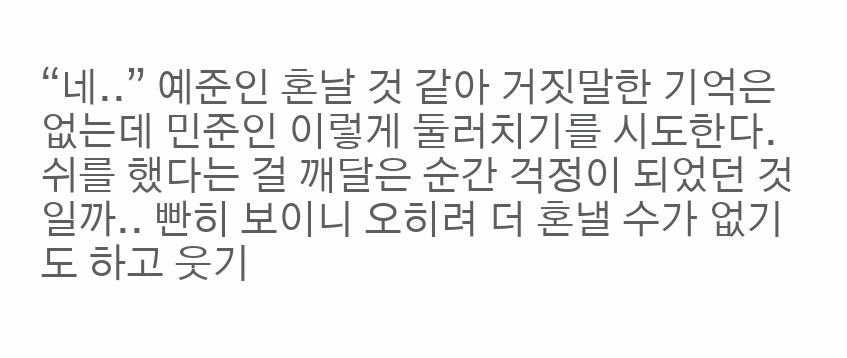“네..” 예준인 혼날 것 같아 거짓말한 기억은 없는데 민준인 이렇게 둘러치기를 시도한다. 쉬를 했다는 걸 깨달은 순간 걱정이 되었던 것일까.. 빤히 보이니 오히려 더 혼낼 수가 없기도 하고 웃기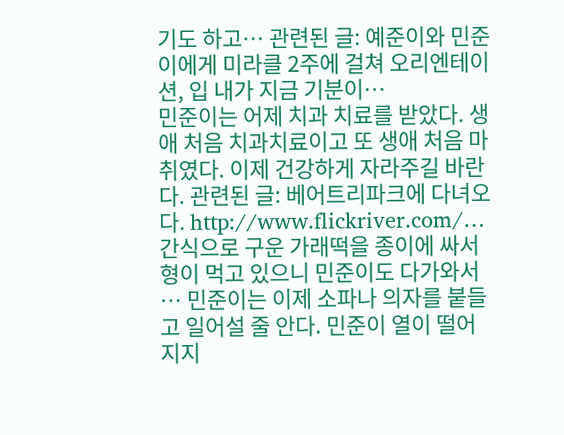기도 하고… 관련된 글: 예준이와 민준이에게 미라클 2주에 걸쳐 오리엔테이션, 입 내가 지금 기분이…
민준이는 어제 치과 치료를 받았다. 생애 처음 치과치료이고 또 생애 처음 마취였다. 이제 건강하게 자라주길 바란다. 관련된 글: 베어트리파크에 다녀오다. http://www.flickriver.com/… 간식으로 구운 가래떡을 종이에 싸서 형이 먹고 있으니 민준이도 다가와서 … 민준이는 이제 소파나 의자를 붙들고 일어설 줄 안다. 민준이 열이 떨어지지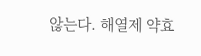않는다. 해열제 약효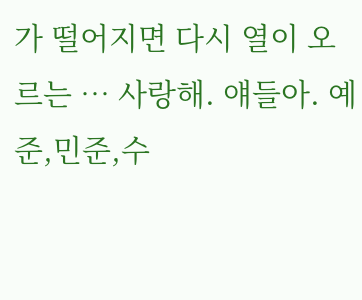가 떨어지면 다시 열이 오르는 … 사랑해. 얘들아. 예준,민준,수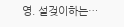영. 설겆이하는…